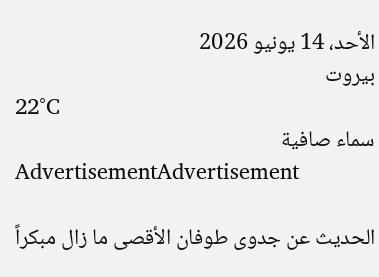الأحد، 14 يونيو 2026
بيروت
22°C
سماء صافية
AdvertisementAdvertisement

الحديث عن جدوى طوفان الأقصى ما زال مبكراً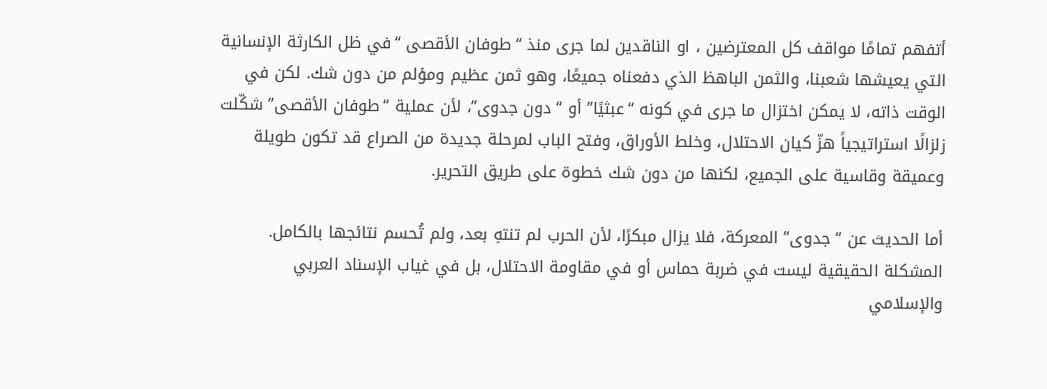أتفهم تمامًا مواقف كل المعترضين ، او الناقدين لما جرى منذ “طوفان الأقصى “في ظل الكارثة الإنسانية التي يعيشها شعبنا، والثمن الباهظ الذي دفعناه جميعًا، وهو ثمن عظيم ومؤلم من دون شك. لكن في الوقت ذاته، لا يمكن اختزال ما جرى في كونه “عبثيًا” أو “دون جدوى”، لأن عملية “طوفان الأقصى” شكّلت زلزالًا استراتيجياً هزّ كيان الاحتلال، وخلط الأوراق، وفتح الباب لمرحلة جديدة من الصراع قد تكون طويلة وعميقة وقاسية على الجميع، لكنها من دون شك خطوة على طريق التحرير.

أما الحديث عن “جدوى” المعركة، فلا يزال مبكرًا، لأن الحرب لم تنتهِ بعد، ولم تُحسم نتائجها بالكامل. المشكلة الحقيقية ليست في ضربة حماس أو في مقاومة الاحتلال، بل في غياب الإسناد العربي والإسلامي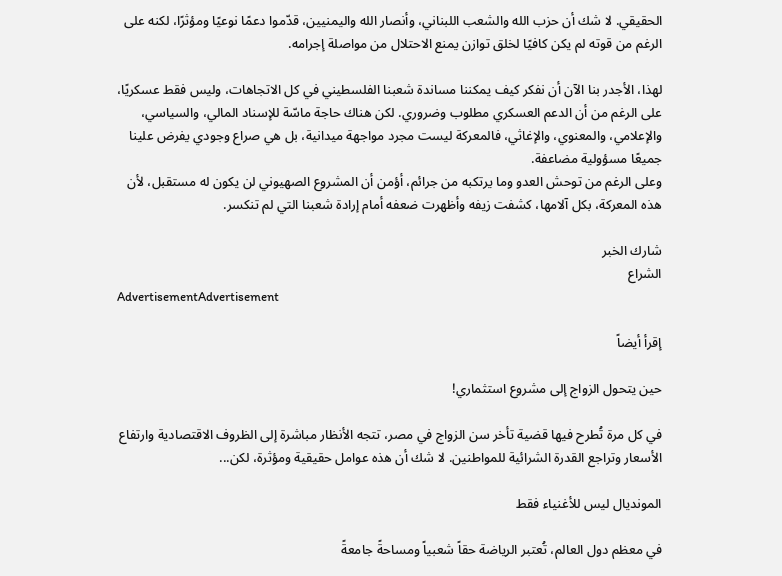الحقيقي. لا شك أن حزب الله والشعب اللبناني، وأنصار الله واليمنيين، قدّموا دعمًا نوعيًا ومؤثرًا، لكنه على الرغم من قوته لم يكن كافيًا لخلق توازن يمنع الاحتلال من مواصلة إجرامه.

لهذا، الأجدر بنا الآن أن نفكر كيف يمكننا مساندة شعبنا الفلسطيني في كل الاتجاهات، وليس فقط عسكريًا، على الرغم من أن الدعم العسكري مطلوب وضروري. لكن هناك حاجة ماسّة للإسناد المالي، والسياسي، والإعلامي، والمعنوي، والإغاثي، فالمعركة ليست مجرد مواجهة ميدانية، بل هي صراع وجودي يفرض علينا جميعًا مسؤولية مضاعفة.
وعلى الرغم من توحش العدو وما يرتكبه من جرائم، أؤمن أن المشروع الصهيوني لن يكون له مستقبل، لأن هذه المعركة، بكل آلامها، كشفت زيفه وأظهرت ضعفه أمام إرادة شعبنا التي لم تنكسر.

شارك الخبر
الشراع
AdvertisementAdvertisement

إقرأ أيضاً

حين يتحول الزواج إلى مشروع استثماري!

في كل مرة تُطرح فيها قضية تأخر سن الزواج في مصر، تتجه الأنظار مباشرة إلى الظروف الاقتصادية وارتفاع الأسعار وتراجع القدرة الشرائية للمواطنين. لا شك أن هذه عوامل حقيقية ومؤثرة، لكن...

المونديال ليس للأغنياء فقط

في معظم دول العالم، تُعتبر الرياضة حقاً شعبياً ومساحةً جامعةً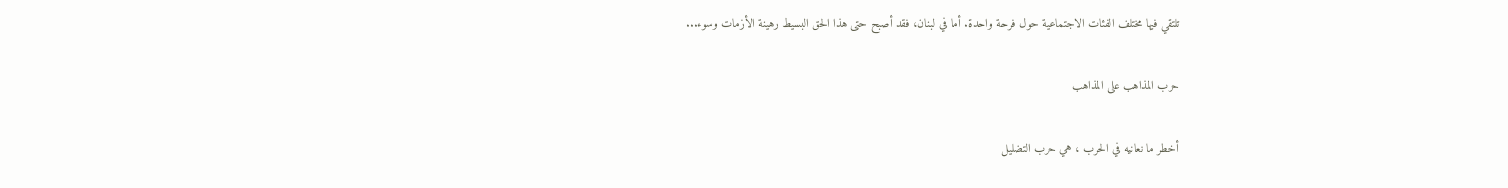تلتقي فيها مختلف الفئات الاجتماعية حول فرحة واحدة. أما في لبنان، فقد أصبح حتى هذا الحق البسيط رهينة الأزمات وسوء...

حرب المذاهب على المذاهب

أخطر ما نعانيه في الحرب ، هي حرب التضليل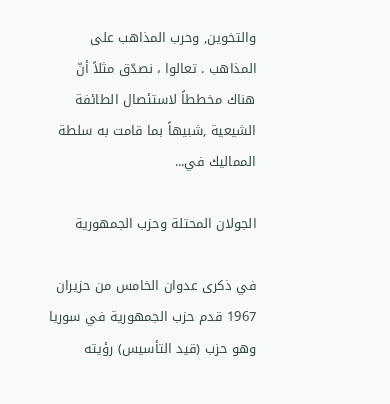والتخوين, وحرب المذاهب على المذاهب . تعالوا ، نصدّق مثلاً أنّ هناك مخططاً لاستئصال الطائفة الشيعية ,شبيهاً بما قامت به سلطة المماليك في...

الجولان المحتلة وحزب الجمهورية

في ذكرى عدوان الخامس من حزيران 1967 قدم حزب الجمهورية في سوريا وهو حزب (قيد التأسيس) رؤيته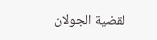لقضية الجولان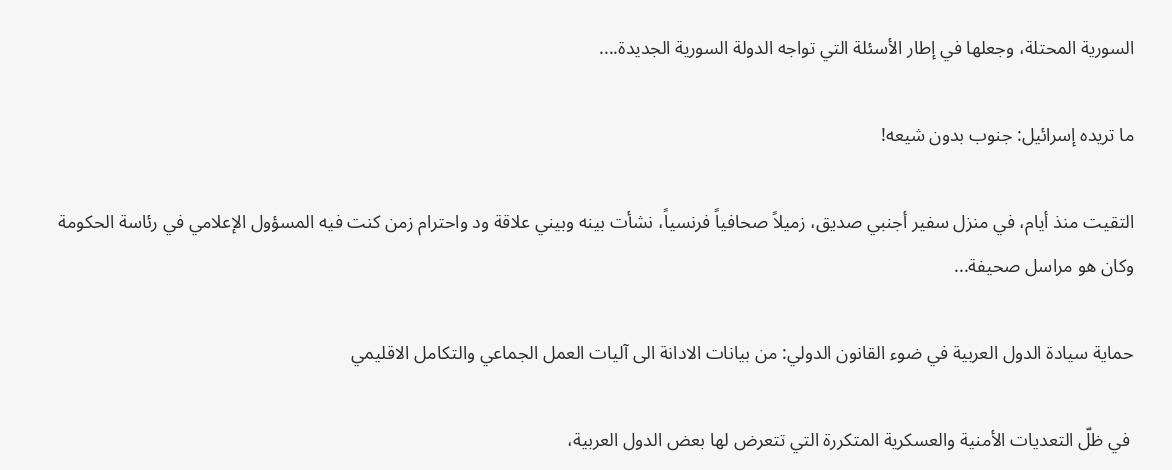السورية المحتلة، وجعلها في إطار الأسئلة التي تواجه الدولة السورية الجديدة....

ما تريده إسرائيل: جنوب بدون شيعه!

التقيت منذ أيام، في منزل سفير أجنبي صديق، زميلاً صحافياً فرنسياً، نشأت بينه وبيني علاقة ود واحترام زمن كنت فيه المسؤول الإعلامي في رئاسة الحكومة وكان هو مراسل صحيفة...

حماية سيادة الدول العربية في ضوء القانون الدولي: من بيانات الادانة الى آليات العمل الجماعي والتكامل الاقليمي

 في ظلّ التعديات الأمنية والعسكرية المتكررة التي تتعرض لها بعض الدول العربية،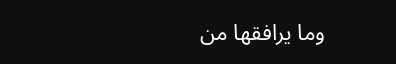وما يرافقها من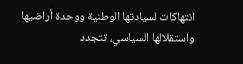انتهاكات لسيادتها الوطنية ووحدة أراضيها واستقلالها السياسي، تتجدد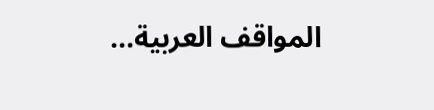المواقف العربية...